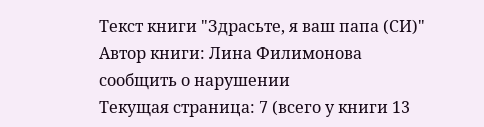Текст книги "Здрасьте, я ваш папа (СИ)"
Автор книги: Лина Филимонова
сообщить о нарушении
Текущая страница: 7 (всего у книги 13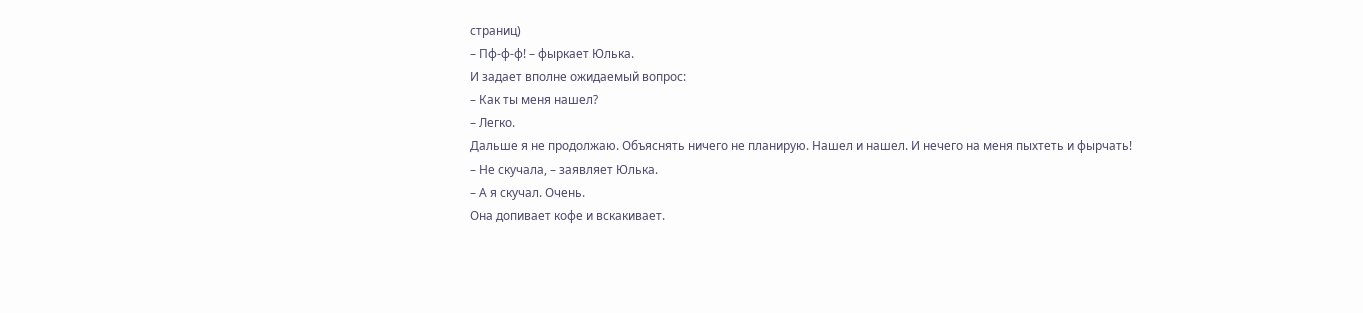страниц)
– Пф-ф-ф! – фыркает Юлька.
И задает вполне ожидаемый вопрос:
– Как ты меня нашел?
– Легко.
Дальше я не продолжаю. Объяснять ничего не планирую. Нашел и нашел. И нечего на меня пыхтеть и фырчать!
– Не скучала, – заявляет Юлька.
– А я скучал. Очень.
Она допивает кофе и вскакивает.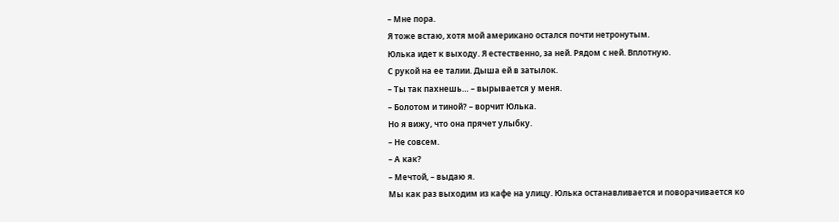– Мне пора.
Я тоже встаю, хотя мой американо остался почти нетронутым.
Юлька идет к выходу. Я естественно, за ней. Рядом с ней. Вплотную.
С рукой на ее талии. Дыша ей в затылок.
– Ты так пахнешь… – вырывается у меня.
– Болотом и тиной? – ворчит Юлька.
Но я вижу, что она прячет улыбку.
– Не совсем.
– А как?
– Мечтой, – выдаю я.
Мы как раз выходим из кафе на улицу. Юлька останавливается и поворачивается ко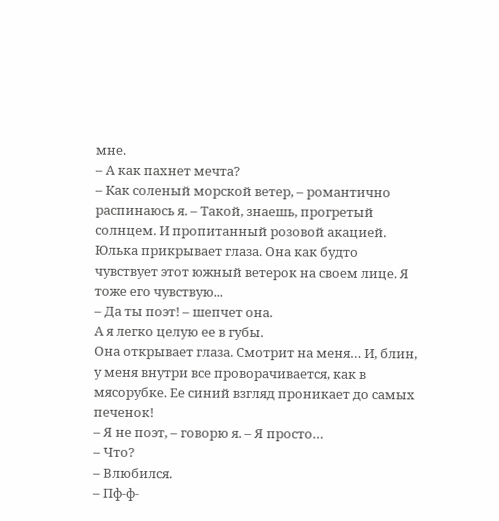мне.
– А как пахнет мечта?
– Как соленый морской ветер, – романтично распинаюсь я. – Такой, знаешь, прогретый солнцем. И пропитанный розовой акацией.
Юлька прикрывает глаза. Она как будто чувствует этот южный ветерок на своем лице. Я тоже его чувствую...
– Да ты поэт! – шепчет она.
А я легко целую ее в губы.
Она открывает глаза. Смотрит на меня… И, блин, у меня внутри все проворачивается, как в мясорубке. Ее синий взгляд проникает до самых печенок!
– Я не поэт, – говорю я. – Я просто…
– Что?
– Влюбился.
– Пф-ф-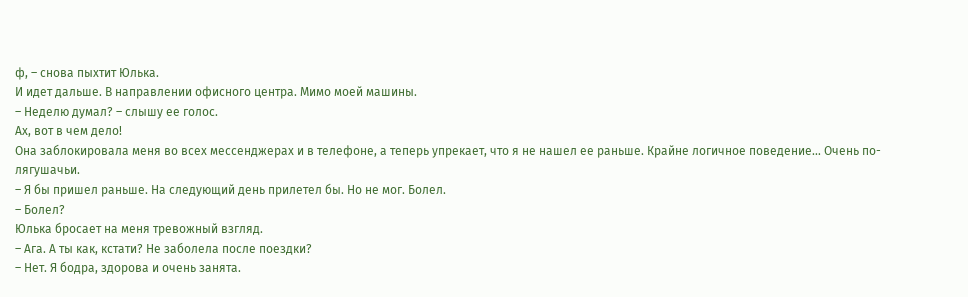ф, – снова пыхтит Юлька.
И идет дальше. В направлении офисного центра. Мимо моей машины.
– Неделю думал? – слышу ее голос.
Ах, вот в чем дело!
Она заблокировала меня во всех мессенджерах и в телефоне, а теперь упрекает, что я не нашел ее раньше. Крайне логичное поведение… Очень по-лягушачьи.
– Я бы пришел раньше. На следующий день прилетел бы. Но не мог. Болел.
– Болел?
Юлька бросает на меня тревожный взгляд.
– Ага. А ты как, кстати? Не заболела после поездки?
– Нет. Я бодра, здорова и очень занята.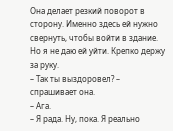Она делает резкий поворот в сторону. Именно здесь ей нужно свернуть, чтобы войти в здание.
Но я не даю ей уйти. Крепко держу за руку.
– Так ты выздоровел? – спрашивает она.
– Ага.
– Я рада. Ну, пока. Я реально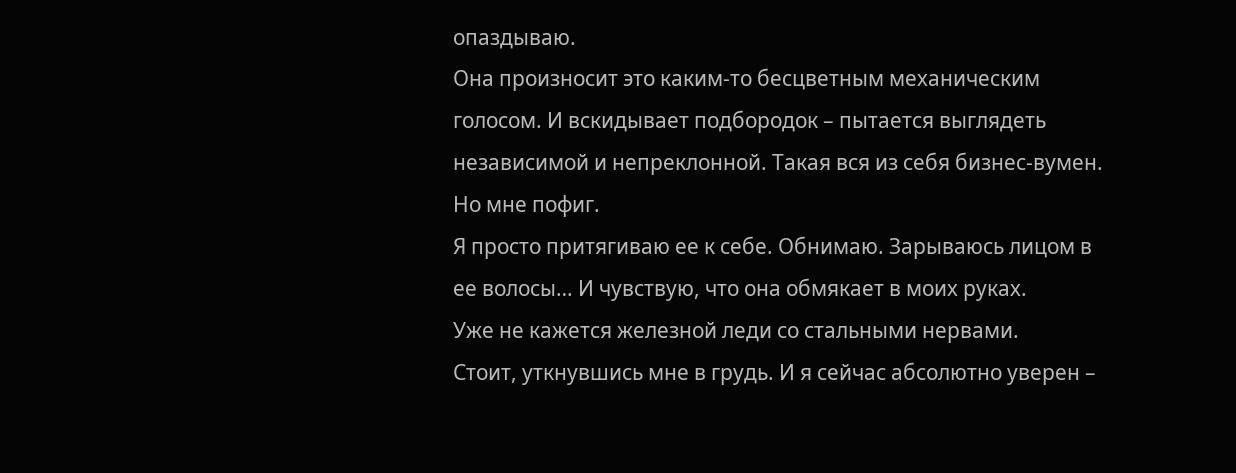опаздываю.
Она произносит это каким-то бесцветным механическим голосом. И вскидывает подбородок – пытается выглядеть независимой и непреклонной. Такая вся из себя бизнес-вумен.
Но мне пофиг.
Я просто притягиваю ее к себе. Обнимаю. Зарываюсь лицом в ее волосы… И чувствую, что она обмякает в моих руках.
Уже не кажется железной леди со стальными нервами.
Стоит, уткнувшись мне в грудь. И я сейчас абсолютно уверен –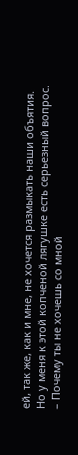ей, так же, как и мне, не хочется размыкать наши объятия.
Но у меня к этой копченой лягушке есть серьезный вопрос.
– Почему ты не хочешь со мной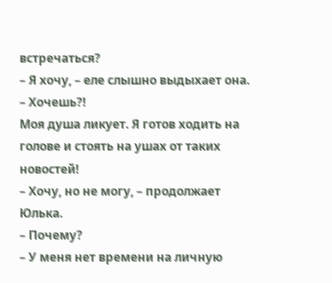встречаться?
– Я хочу, – еле слышно выдыхает она.
– Хочешь?!
Моя душа ликует. Я готов ходить на голове и стоять на ушах от таких новостей!
– Хочу, но не могу, – продолжает Юлька.
– Почему?
– У меня нет времени на личную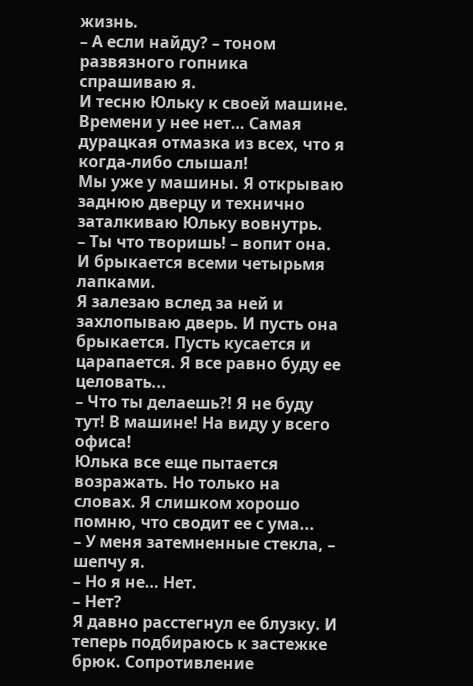жизнь.
– А если найду? – тоном развязного гопника спрашиваю я.
И тесню Юльку к своей машине.
Времени у нее нет… Самая дурацкая отмазка из всех, что я когда-либо слышал!
Мы уже у машины. Я открываю заднюю дверцу и технично заталкиваю Юльку вовнутрь.
– Ты что творишь! – вопит она.
И брыкается всеми четырьмя лапками.
Я залезаю вслед за ней и захлопываю дверь. И пусть она брыкается. Пусть кусается и царапается. Я все равно буду ее целовать...
– Что ты делаешь?! Я не буду тут! В машине! На виду у всего офиса!
Юлька все еще пытается возражать. Но только на словах. Я слишком хорошо помню, что сводит ее с ума...
– У меня затемненные стекла, – шепчу я.
– Но я не… Нет.
– Нет?
Я давно расстегнул ее блузку. И теперь подбираюсь к застежке брюк. Сопротивление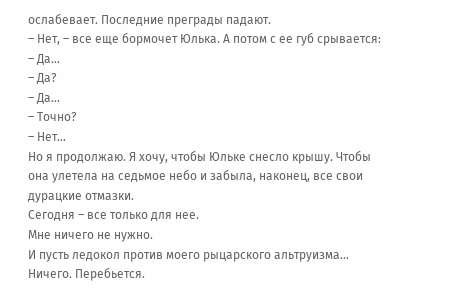ослабевает. Последние преграды падают.
– Нет, – все еще бормочет Юлька. А потом с ее губ срывается: – Да...
– Да?
– Да…
– Точно?
– Нет…
Но я продолжаю. Я хочу, чтобы Юльке снесло крышу. Чтобы она улетела на седьмое небо и забыла, наконец, все свои дурацкие отмазки.
Сегодня – все только для нее.
Мне ничего не нужно.
И пусть ледокол против моего рыцарского альтруизма... Ничего. Перебьется.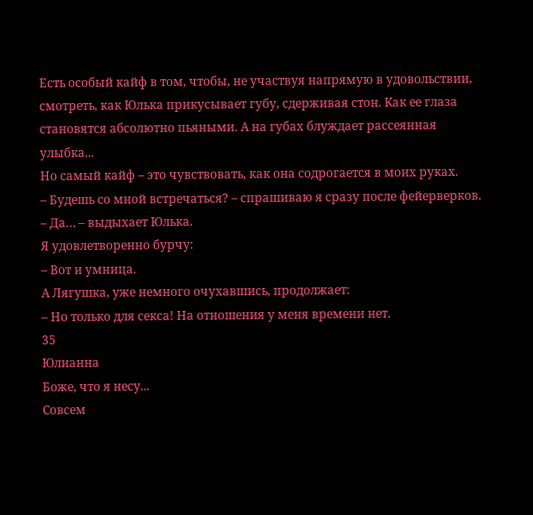Есть особый кайф в том, чтобы, не участвуя напрямую в удовольствии, смотреть, как Юлька прикусывает губу, сдерживая стон. Как ее глаза становятся абсолютно пьяными. А на губах блуждает рассеянная улыбка...
Но самый кайф – это чувствовать, как она содрогается в моих руках.
– Будешь со мной встречаться? – спрашиваю я сразу после фейерверков.
– Да… – выдыхает Юлька.
Я удовлетворенно бурчу:
– Вот и умница.
А Лягушка, уже немного очухавшись, продолжает:
– Но только для секса! На отношения у меня времени нет.
35
Юлианна
Боже, что я несу...
Совсем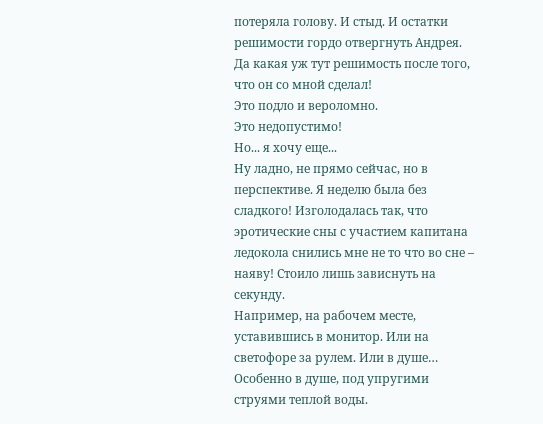потеряла голову. И стыд. И остатки решимости гордо отвергнуть Андрея. Да какая уж тут решимость после того, что он со мной сделал!
Это подло и вероломно.
Это недопустимо!
Но... я хочу еще...
Ну ладно, не прямо сейчас, но в перспективе. Я неделю была без сладкого! Изголодалась так, что эротические сны с участием капитана ледокола снились мне не то что во сне – наяву! Стоило лишь зависнуть на секунду.
Например, на рабочем месте, уставившись в монитор. Или на светофоре за рулем. Или в душе… Особенно в душе, под упругими струями теплой воды.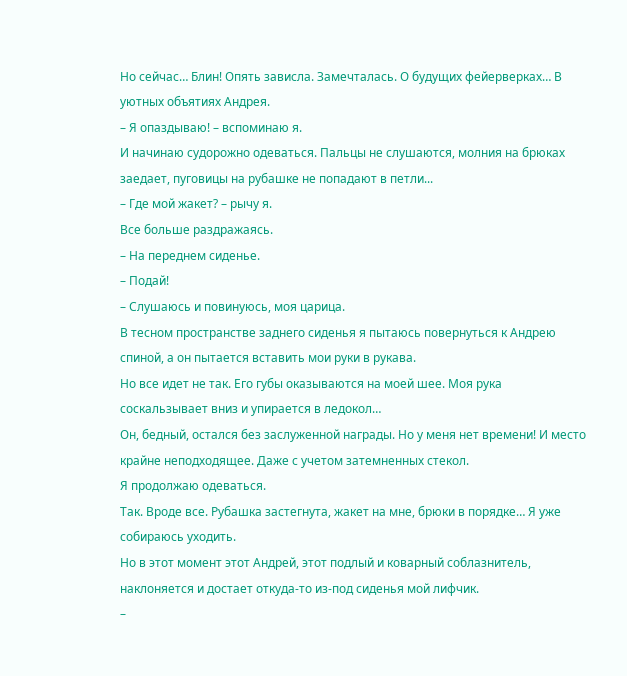Но сейчас… Блин! Опять зависла. Замечталась. О будущих фейерверках… В уютных объятиях Андрея.
– Я опаздываю! – вспоминаю я.
И начинаю судорожно одеваться. Пальцы не слушаются, молния на брюках заедает, пуговицы на рубашке не попадают в петли...
– Где мой жакет? – рычу я.
Все больше раздражаясь.
– На переднем сиденье.
– Подай!
– Слушаюсь и повинуюсь, моя царица.
В тесном пространстве заднего сиденья я пытаюсь повернуться к Андрею спиной, а он пытается вставить мои руки в рукава.
Но все идет не так. Его губы оказываются на моей шее. Моя рука соскальзывает вниз и упирается в ледокол…
Он, бедный, остался без заслуженной награды. Но у меня нет времени! И место крайне неподходящее. Даже с учетом затемненных стекол.
Я продолжаю одеваться.
Так. Вроде все. Рубашка застегнута, жакет на мне, брюки в порядке… Я уже собираюсь уходить.
Но в этот момент этот Андрей, этот подлый и коварный соблазнитель, наклоняется и достает откуда-то из-под сиденья мой лифчик.
–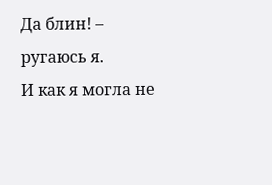Да блин! – ругаюсь я.
И как я могла не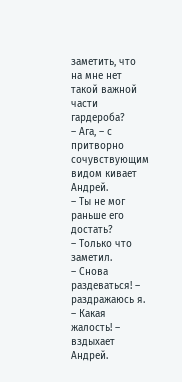заметить, что на мне нет такой важной части гардероба?
– Ага, – с притворно сочувствующим видом кивает Андрей.
– Ты не мог раньше его достать?
– Только что заметил.
– Снова раздеваться! – раздражаюсь я.
– Какая жалость! – вздыхает Андрей.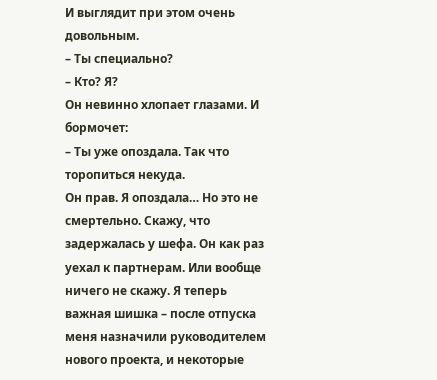И выглядит при этом очень довольным.
– Ты специально?
– Кто? Я?
Он невинно хлопает глазами. И бормочет:
– Ты уже опоздала. Так что торопиться некуда.
Он прав. Я опоздала… Но это не смертельно. Скажу, что задержалась у шефа. Он как раз уехал к партнерам. Или вообще ничего не скажу. Я теперь важная шишка – после отпуска меня назначили руководителем нового проекта, и некоторые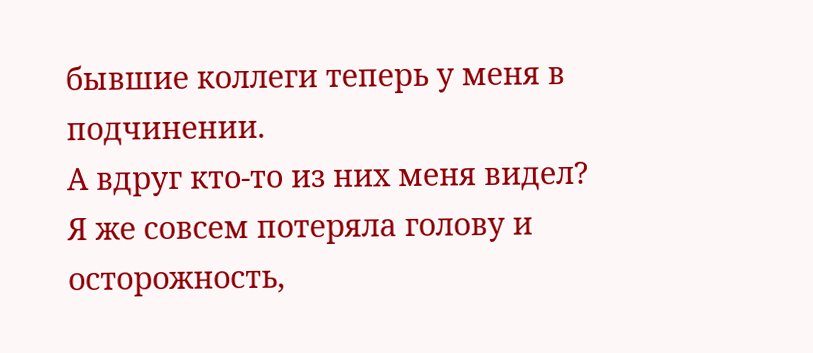бывшие коллеги теперь у меня в подчинении.
А вдруг кто-то из них меня видел?
Я же совсем потеряла голову и осторожность,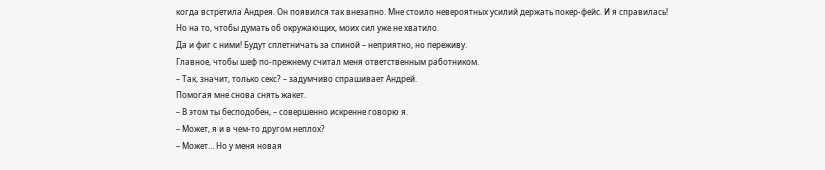когда встретила Андрея. Он появился так внезапно. Мне стоило невероятных усилий держать покер-фейс. И я справилась!
Но на то, чтобы думать об окружающих, моих сил уже не хватило.
Да и фиг с ними! Будут сплетничать за спиной – неприятно, но переживу.
Главное, чтобы шеф по-прежнему считал меня ответственным работником.
– Так, значит, только секс? – задумчиво спрашивает Андрей.
Помогая мне снова снять жакет.
– В этом ты бесподобен, – совершенно искренне говорю я.
– Может, я и в чем-то другом неплох?
– Может… Но у меня новая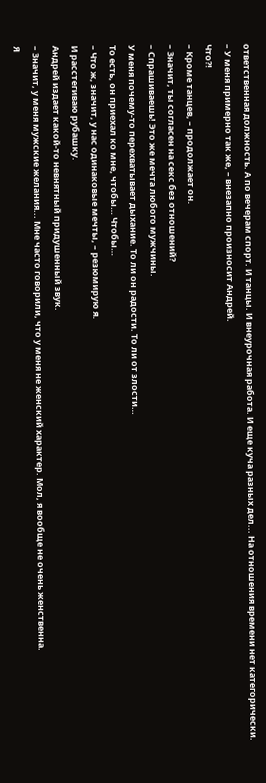ответственная должность. А по вечерам спорт. И танцы. И внеурочная работа. И еще куча разных дел... На отношения времени нет категорически.
– У меня примерно так же, – внезапно произносит Андрей.
Что?!
– Кроме танцев, – продолжает он.
– Значит, ты согласен на секс без отношений?
– Спрашиваешь! Это же мечта любого мужчины.
У меня почему-то перехватывает дыхание. То ли он радости. То ли от злости…
То есть, он приехал ко мне, чтобы… Чтобы…
– Что ж, значит, у нас одинаковые мечты, – резюмирую я.
И расстегиваю рубашку.
Андрей издает какой-то невнятный придушенный звук.
– Значит, у меня мужские желания... Мне часто говорили, что у меня не женский характер. Мол, я вообще не очень женственна.
Я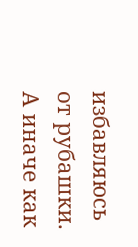избавляюсь от рубашки. А иначе как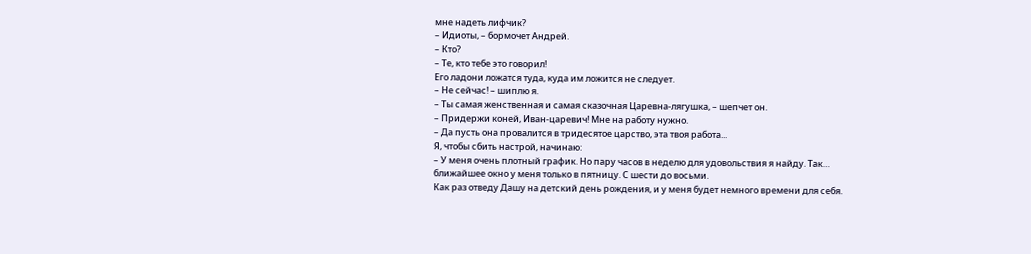мне надеть лифчик?
– Идиоты, – бормочет Андрей.
– Кто?
– Те, кто тебе это говорил!
Его ладони ложатся туда, куда им ложится не следует.
– Не сейчас! – шиплю я.
– Ты самая женственная и самая сказочная Царевна-лягушка, – шепчет он.
– Придержи коней, Иван-царевич! Мне на работу нужно.
– Да пусть она провалится в тридесятое царство, эта твоя работа...
Я, чтобы сбить настрой, начинаю:
– У меня очень плотный график. Но пару часов в неделю для удовольствия я найду. Так… ближайшее окно у меня только в пятницу. С шести до восьми.
Как раз отведу Дашу на детский день рождения, и у меня будет немного времени для себя.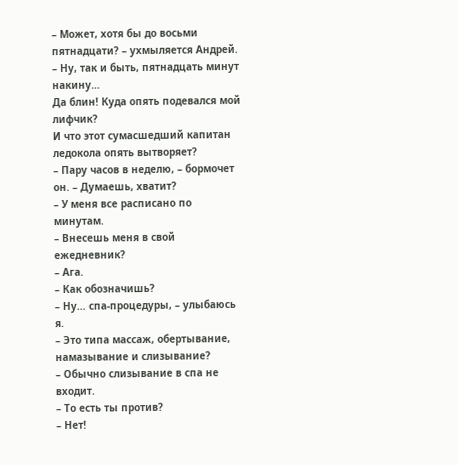– Может, хотя бы до восьми пятнадцати? – ухмыляется Андрей.
– Ну, так и быть, пятнадцать минут накину…
Да блин! Куда опять подевался мой лифчик?
И что этот сумасшедший капитан ледокола опять вытворяет?
– Пару часов в неделю, – бормочет он. – Думаешь, хватит?
– У меня все расписано по минутам.
– Внесешь меня в свой ежедневник?
– Ага.
– Как обозначишь?
– Ну… спа-процедуры, – улыбаюсь я.
– Это типа массаж, обертывание, намазывание и слизывание?
– Обычно слизывание в спа не входит.
– То есть ты против?
– Нет!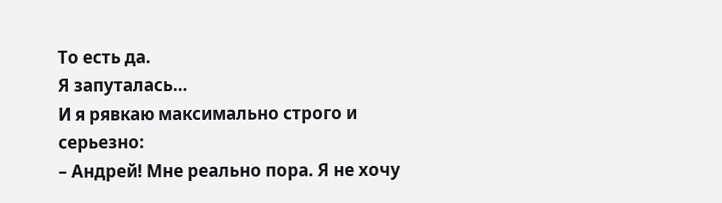То есть да.
Я запуталась…
И я рявкаю максимально строго и серьезно:
– Андрей! Мне реально пора. Я не хочу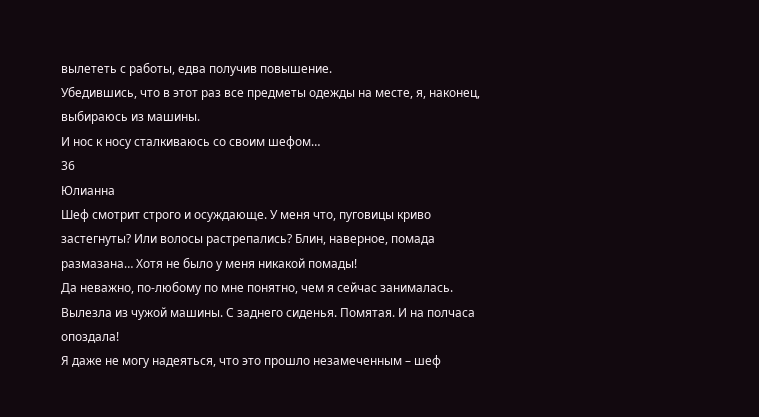вылететь с работы, едва получив повышение.
Убедившись, что в этот раз все предметы одежды на месте, я, наконец, выбираюсь из машины.
И нос к носу сталкиваюсь со своим шефом…
36
Юлианна
Шеф смотрит строго и осуждающе. У меня что, пуговицы криво застегнуты? Или волосы растрепались? Блин, наверное, помада размазана… Хотя не было у меня никакой помады!
Да неважно, по-любому по мне понятно, чем я сейчас занималась.
Вылезла из чужой машины. С заднего сиденья. Помятая. И на полчаса опоздала!
Я даже не могу надеяться, что это прошло незамеченным – шеф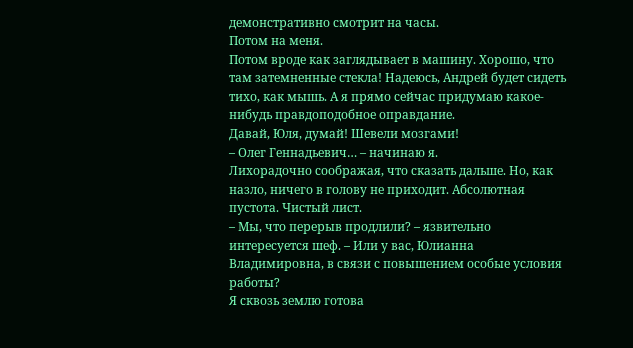демонстративно смотрит на часы.
Потом на меня.
Потом вроде как заглядывает в машину. Хорошо, что там затемненные стекла! Надеюсь, Андрей будет сидеть тихо, как мышь. А я прямо сейчас придумаю какое-нибудь правдоподобное оправдание.
Давай, Юля, думай! Шевели мозгами!
– Олег Геннадьевич… – начинаю я.
Лихорадочно соображая, что сказать дальше. Но, как назло, ничего в голову не приходит. Абсолютная пустота. Чистый лист.
– Мы, что перерыв продлили? – язвительно интересуется шеф. – Или у вас, Юлианна Владимировна, в связи с повышением особые условия работы?
Я сквозь землю готова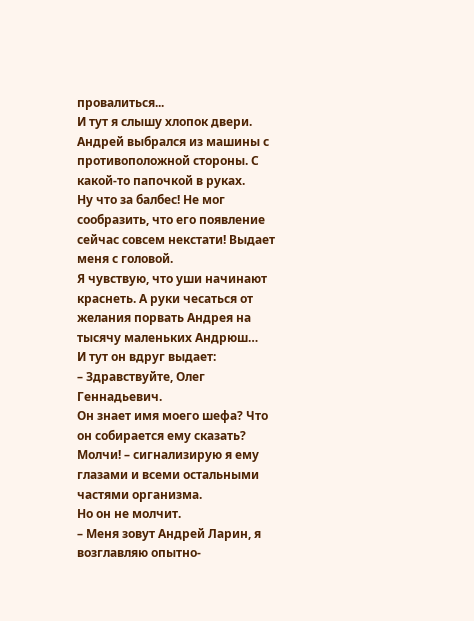провалиться...
И тут я слышу хлопок двери. Андрей выбрался из машины с противоположной стороны. С какой-то папочкой в руках.
Ну что за балбес! Не мог сообразить, что его появление сейчас совсем некстати! Выдает меня с головой.
Я чувствую, что уши начинают краснеть. А руки чесаться от желания порвать Андрея на тысячу маленьких Андрюш…
И тут он вдруг выдает:
– Здравствуйте, Олег Геннадьевич.
Он знает имя моего шефа? Что он собирается ему сказать?
Молчи! – сигнализирую я ему глазами и всеми остальными частями организма.
Но он не молчит.
– Меня зовут Андрей Ларин, я возглавляю опытно-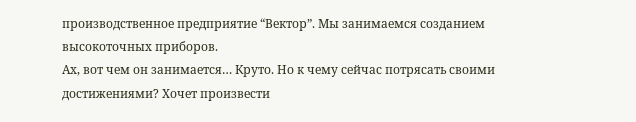производственное предприятие “Вектор”. Мы занимаемся созданием высокоточных приборов.
Ах, вот чем он занимается… Круто. Но к чему сейчас потрясать своими достижениями? Хочет произвести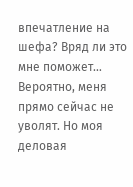впечатление на шефа? Вряд ли это мне поможет…
Вероятно, меня прямо сейчас не уволят. Но моя деловая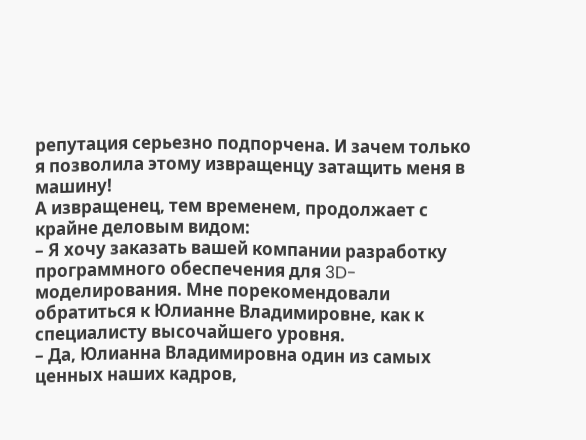репутация серьезно подпорчена. И зачем только я позволила этому извращенцу затащить меня в машину!
А извращенец, тем временем, продолжает с крайне деловым видом:
– Я хочу заказать вашей компании разработку программного обеспечения для 3D-моделирования. Мне порекомендовали обратиться к Юлианне Владимировне, как к специалисту высочайшего уровня.
– Да, Юлианна Владимировна один из самых ценных наших кадров,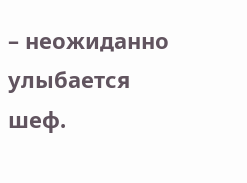– неожиданно улыбается шеф.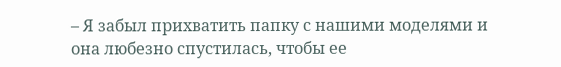– Я забыл прихватить папку с нашими моделями и она любезно спустилась, чтобы ее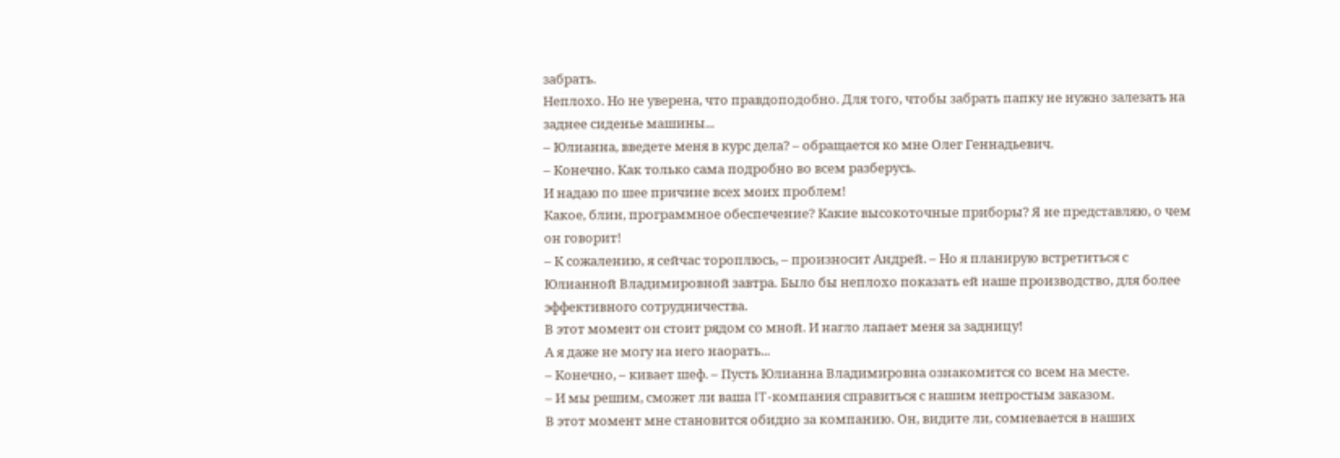забрать.
Неплохо. Но не уверена, что правдоподобно. Для того, чтобы забрать папку не нужно залезать на заднее сиденье машины...
– Юлианна, введете меня в курс дела? – обращается ко мне Олег Геннадьевич.
– Конечно. Как только сама подробно во всем разберусь.
И надаю по шее причине всех моих проблем!
Какое, блин, программное обеспечение? Какие высокоточные приборы? Я не представляю, о чем он говорит!
– К сожалению, я сейчас тороплюсь, – произносит Андрей. – Но я планирую встретиться с Юлианной Владимировной завтра. Было бы неплохо показать ей наше производство, для более эффективного сотрудничества.
В этот момент он стоит рядом со мной. И нагло лапает меня за задницу!
А я даже не могу на него наорать...
– Конечно, – кивает шеф. – Пусть Юлианна Владимировна ознакомится со всем на месте.
– И мы решим, сможет ли ваша IT-компания справиться с нашим непростым заказом.
В этот момент мне становится обидно за компанию. Он, видите ли, сомневается в наших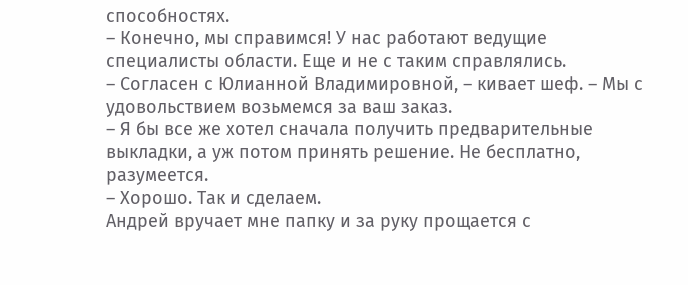способностях.
– Конечно, мы справимся! У нас работают ведущие специалисты области. Еще и не с таким справлялись.
– Согласен с Юлианной Владимировной, – кивает шеф. – Мы с удовольствием возьмемся за ваш заказ.
– Я бы все же хотел сначала получить предварительные выкладки, а уж потом принять решение. Не бесплатно, разумеется.
– Хорошо. Так и сделаем.
Андрей вручает мне папку и за руку прощается с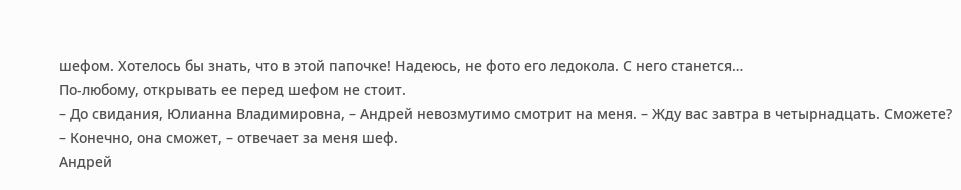шефом. Хотелось бы знать, что в этой папочке! Надеюсь, не фото его ледокола. С него станется…
По-любому, открывать ее перед шефом не стоит.
– До свидания, Юлианна Владимировна, – Андрей невозмутимо смотрит на меня. – Жду вас завтра в четырнадцать. Сможете?
– Конечно, она сможет, – отвечает за меня шеф.
Андрей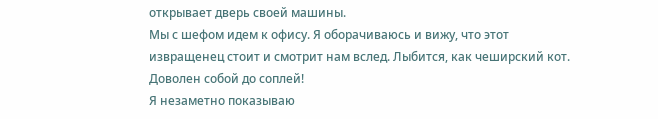открывает дверь своей машины.
Мы с шефом идем к офису. Я оборачиваюсь и вижу, что этот извращенец стоит и смотрит нам вслед. Лыбится, как чеширский кот. Доволен собой до соплей!
Я незаметно показываю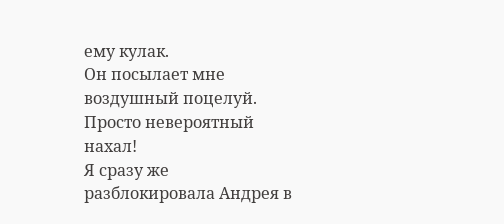ему кулак.
Он посылает мне воздушный поцелуй.
Просто невероятный нахал!
Я сразу же разблокировала Андрея в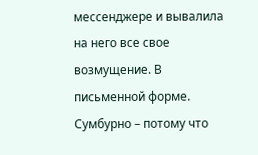мессенджере и вывалила на него все свое возмущение. В письменной форме.
Сумбурно – потому что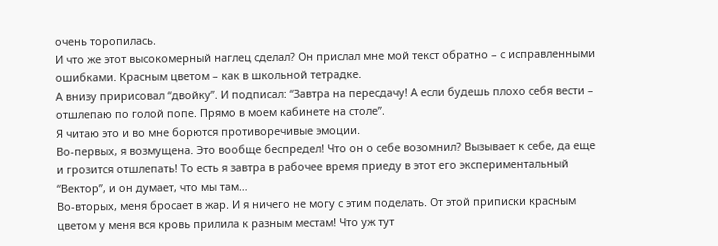очень торопилась.
И что же этот высокомерный наглец сделал? Он прислал мне мой текст обратно – с исправленными ошибками. Красным цветом – как в школьной тетрадке.
А внизу пририсовал “двойку”. И подписал: “Завтра на пересдачу! А если будешь плохо себя вести – отшлепаю по голой попе. Прямо в моем кабинете на столе”.
Я читаю это и во мне борются противоречивые эмоции.
Во-первых, я возмущена. Это вообще беспредел! Что он о себе возомнил? Вызывает к себе, да еще и грозится отшлепать! То есть я завтра в рабочее время приеду в этот его экспериментальный “Вектор”, и он думает, что мы там…
Во-вторых, меня бросает в жар. И я ничего не могу с этим поделать. От этой приписки красным цветом у меня вся кровь прилила к разным местам! Что уж тут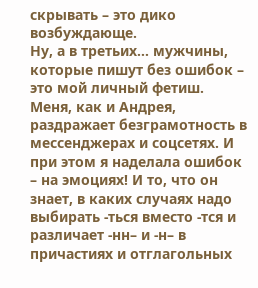скрывать – это дико возбуждающе.
Ну, а в третьих… мужчины, которые пишут без ошибок – это мой личный фетиш.
Меня, как и Андрея, раздражает безграмотность в мессенджерах и соцсетях. И при этом я наделала ошибок – на эмоциях! И то, что он знает, в каких случаях надо выбирать -ться вместо -тся и различает -нн– и -н– в причастиях и отглагольных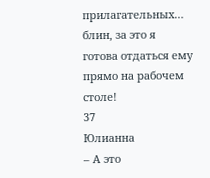прилагательных… блин, за это я готова отдаться ему прямо на рабочем столе!
37
Юлианна
– А это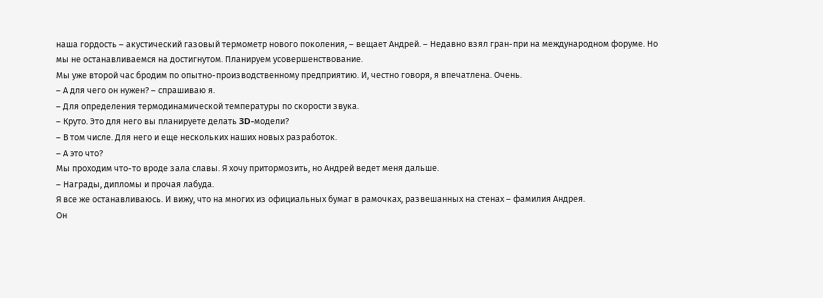наша гордость – акустический газовый термометр нового поколения, – вещает Андрей. – Недавно взял гран-при на международном форуме. Но мы не останавливаемся на достигнутом. Планируем усовершенствование.
Мы уже второй час бродим по опытно-производственному предприятию. И, честно говоря, я впечатлена. Очень.
– А для чего он нужен? – спрашиваю я.
– Для определения термодинамической температуры по скорости звука.
– Круто. Это для него вы планируете делать 3D-модели?
– В том числе. Для него и еще нескольких наших новых разработок.
– А это что?
Мы проходим что-то вроде зала славы. Я хочу притормозить, но Андрей ведет меня дальше.
– Награды, дипломы и прочая лабуда.
Я все же останавливаюсь. И вижу, что на многих из официальных бумаг в рамочках, развешанных на стенах – фамилия Андрея.
Он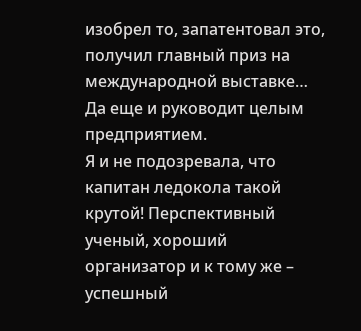изобрел то, запатентовал это, получил главный приз на международной выставке… Да еще и руководит целым предприятием.
Я и не подозревала, что капитан ледокола такой крутой! Перспективный ученый, хороший организатор и к тому же – успешный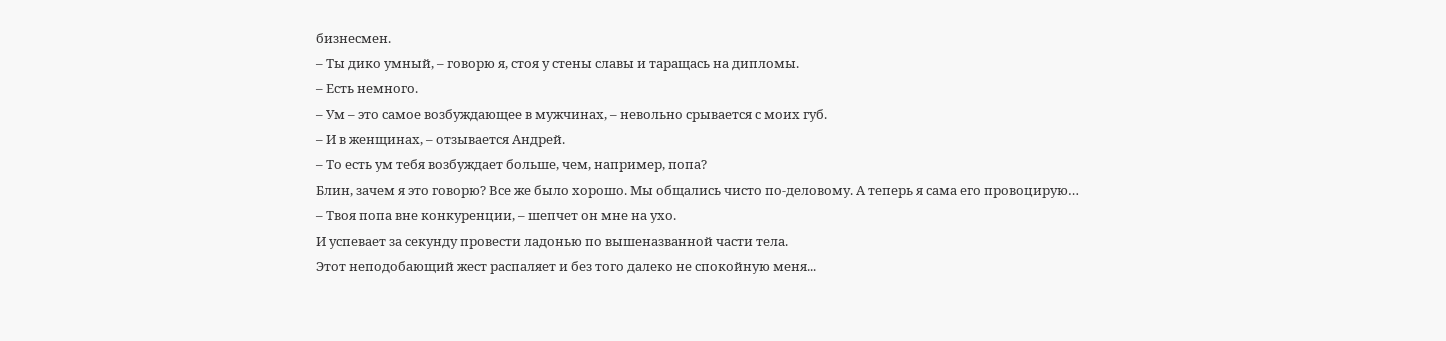бизнесмен.
– Ты дико умный, – говорю я, стоя у стены славы и таращась на дипломы.
– Есть немного.
– Ум – это самое возбуждающее в мужчинах, – невольно срывается с моих губ.
– И в женщинах, – отзывается Андрей.
– То есть ум тебя возбуждает больше, чем, например, попа?
Блин, зачем я это говорю? Все же было хорошо. Мы общались чисто по-деловому. А теперь я сама его провоцирую…
– Твоя попа вне конкуренции, – шепчет он мне на ухо.
И успевает за секунду провести ладонью по вышеназванной части тела.
Этот неподобающий жест распаляет и без того далеко не спокойную меня...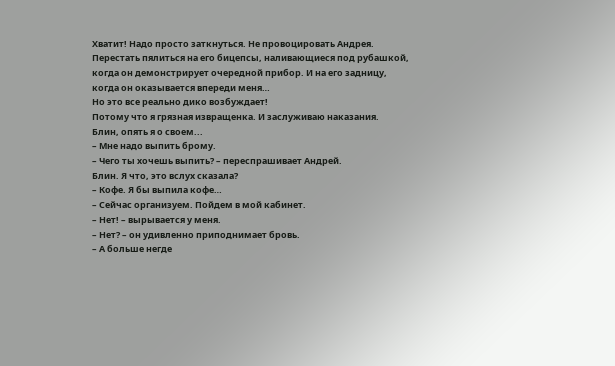Хватит! Надо просто заткнуться. Не провоцировать Андрея.
Перестать пялиться на его бицепсы, наливающиеся под рубашкой, когда он демонстрирует очередной прибор. И на его задницу, когда он оказывается впереди меня…
Но это все реально дико возбуждает!
Потому что я грязная извращенка. И заслуживаю наказания.
Блин, опять я о своем...
– Мне надо выпить брому.
– Чего ты хочешь выпить? – переспрашивает Андрей.
Блин. Я что, это вслух сказала?
– Кофе. Я бы выпила кофе…
– Сейчас организуем. Пойдем в мой кабинет.
– Нет! – вырывается у меня.
– Нет? – он удивленно приподнимает бровь.
– А больше негде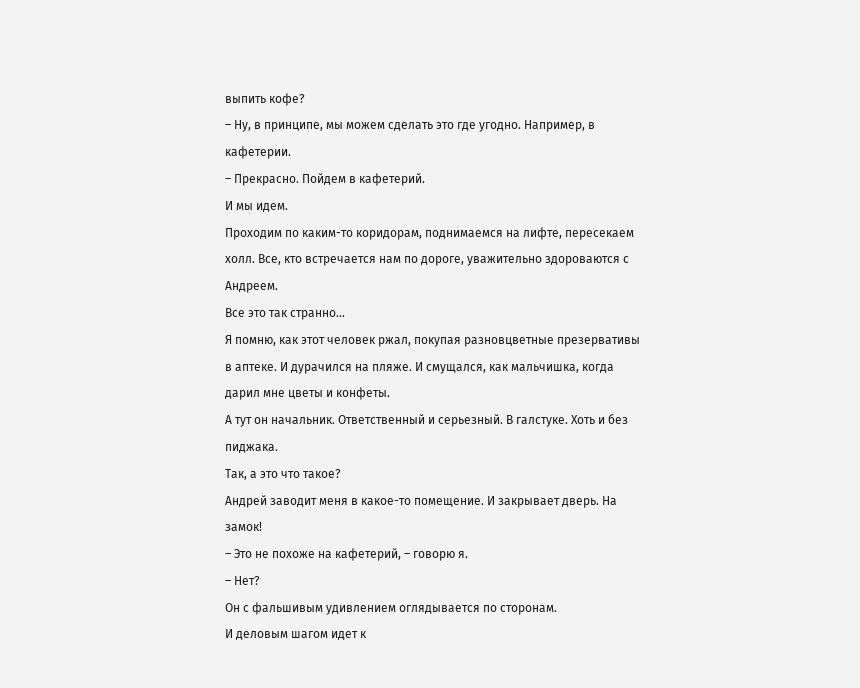выпить кофе?
– Ну, в принципе, мы можем сделать это где угодно. Например, в кафетерии.
– Прекрасно. Пойдем в кафетерий.
И мы идем.
Проходим по каким-то коридорам, поднимаемся на лифте, пересекаем холл. Все, кто встречается нам по дороге, уважительно здороваются с Андреем.
Все это так странно…
Я помню, как этот человек ржал, покупая разновцветные презервативы в аптеке. И дурачился на пляже. И смущался, как мальчишка, когда дарил мне цветы и конфеты.
А тут он начальник. Ответственный и серьезный. В галстуке. Хоть и без пиджака.
Так, а это что такое?
Андрей заводит меня в какое-то помещение. И закрывает дверь. На замок!
– Это не похоже на кафетерий, – говорю я.
– Нет?
Он с фальшивым удивлением оглядывается по сторонам.
И деловым шагом идет к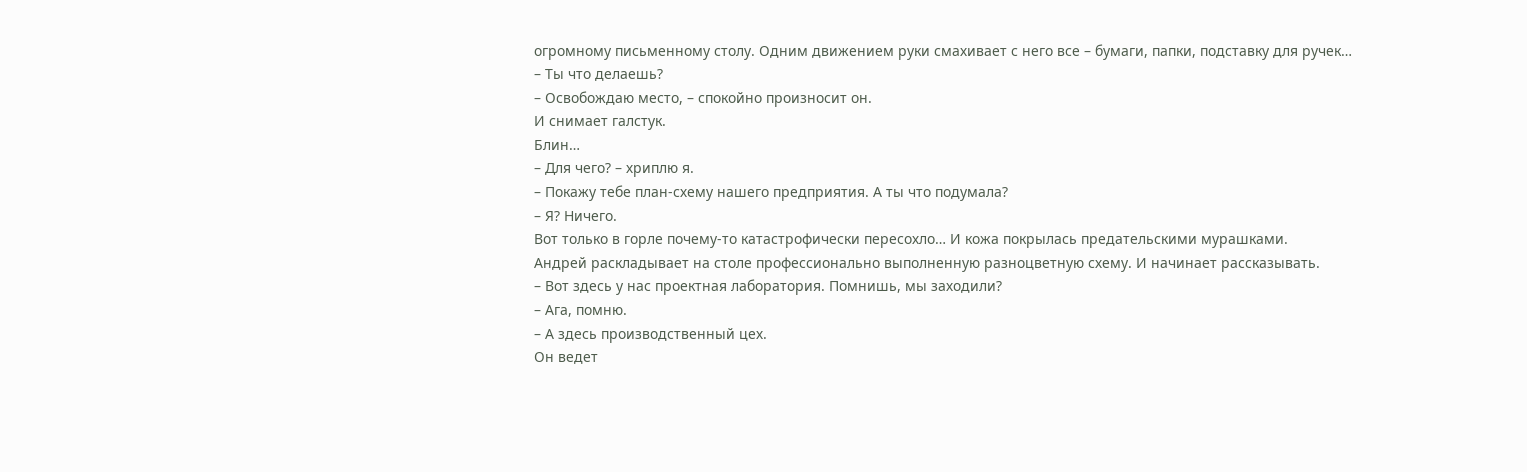огромному письменному столу. Одним движением руки смахивает с него все – бумаги, папки, подставку для ручек…
– Ты что делаешь?
– Освобождаю место, – спокойно произносит он.
И снимает галстук.
Блин…
– Для чего? – хриплю я.
– Покажу тебе план-схему нашего предприятия. А ты что подумала?
– Я? Ничего.
Вот только в горле почему-то катастрофически пересохло… И кожа покрылась предательскими мурашками.
Андрей раскладывает на столе профессионально выполненную разноцветную схему. И начинает рассказывать.
– Вот здесь у нас проектная лаборатория. Помнишь, мы заходили?
– Ага, помню.
– А здесь производственный цех.
Он ведет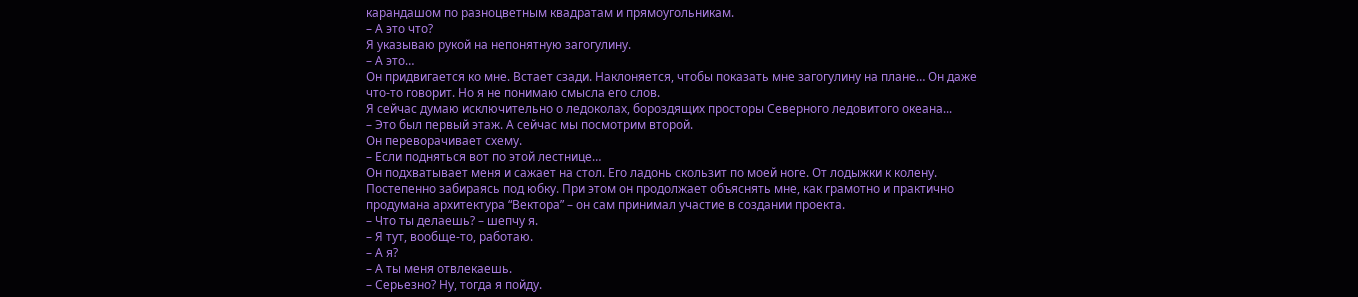карандашом по разноцветным квадратам и прямоугольникам.
– А это что?
Я указываю рукой на непонятную загогулину.
– А это…
Он придвигается ко мне. Встает сзади. Наклоняется, чтобы показать мне загогулину на плане… Он даже что-то говорит. Но я не понимаю смысла его слов.
Я сейчас думаю исключительно о ледоколах, бороздящих просторы Северного ледовитого океана...
– Это был первый этаж. А сейчас мы посмотрим второй.
Он переворачивает схему.
– Если подняться вот по этой лестнице…
Он подхватывает меня и сажает на стол. Его ладонь скользит по моей ноге. От лодыжки к колену. Постепенно забираясь под юбку. При этом он продолжает объяснять мне, как грамотно и практично продумана архитектура “Вектора” – он сам принимал участие в создании проекта.
– Что ты делаешь? – шепчу я.
– Я тут, вообще-то, работаю.
– А я?
– А ты меня отвлекаешь.
– Серьезно? Ну, тогда я пойду.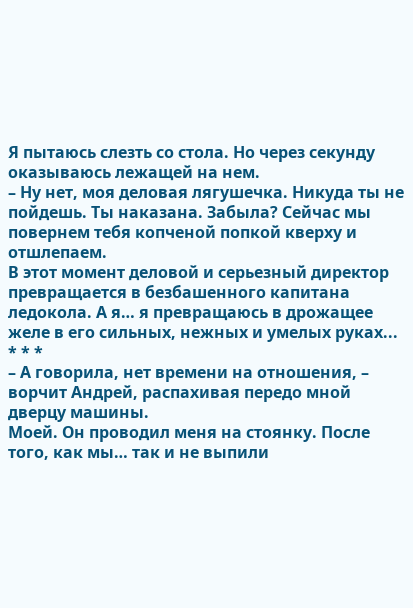Я пытаюсь слезть со стола. Но через секунду оказываюсь лежащей на нем.
– Ну нет, моя деловая лягушечка. Никуда ты не пойдешь. Ты наказана. Забыла? Сейчас мы повернем тебя копченой попкой кверху и отшлепаем.
В этот момент деловой и серьезный директор превращается в безбашенного капитана ледокола. А я… я превращаюсь в дрожащее желе в его сильных, нежных и умелых руках...
* * *
– А говорила, нет времени на отношения, – ворчит Андрей, распахивая передо мной дверцу машины.
Моей. Он проводил меня на стоянку. После того, как мы… так и не выпили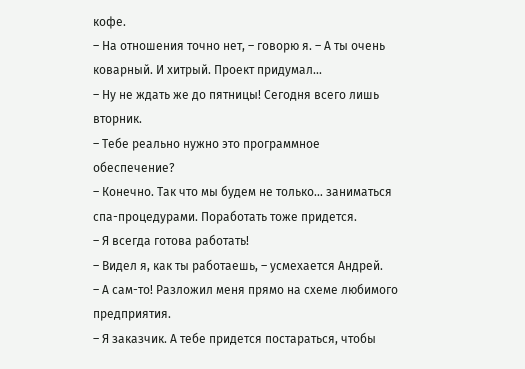кофе.
– На отношения точно нет, – говорю я. – А ты очень коварный. И хитрый. Проект придумал...
– Ну не ждать же до пятницы! Сегодня всего лишь вторник.
– Тебе реально нужно это программное обеспечение?
– Конечно. Так что мы будем не только… заниматься спа-процедурами. Поработать тоже придется.
– Я всегда готова работать!
– Видел я, как ты работаешь, – усмехается Андрей.
– А сам-то! Разложил меня прямо на схеме любимого предприятия.
– Я заказчик. А тебе придется постараться, чтобы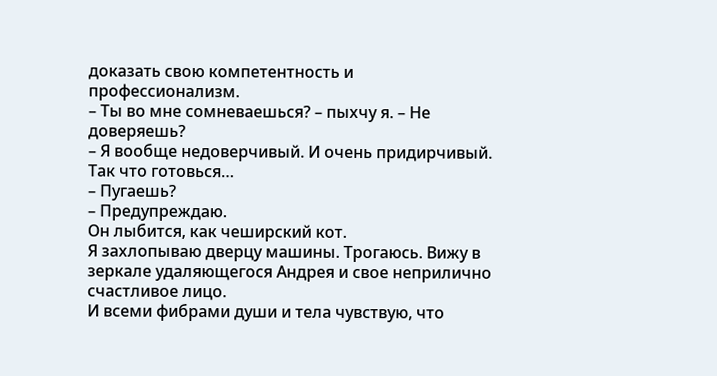доказать свою компетентность и профессионализм.
– Ты во мне сомневаешься? – пыхчу я. – Не доверяешь?
– Я вообще недоверчивый. И очень придирчивый. Так что готовься…
– Пугаешь?
– Предупреждаю.
Он лыбится, как чеширский кот.
Я захлопываю дверцу машины. Трогаюсь. Вижу в зеркале удаляющегося Андрея и свое неприлично счастливое лицо.
И всеми фибрами души и тела чувствую, что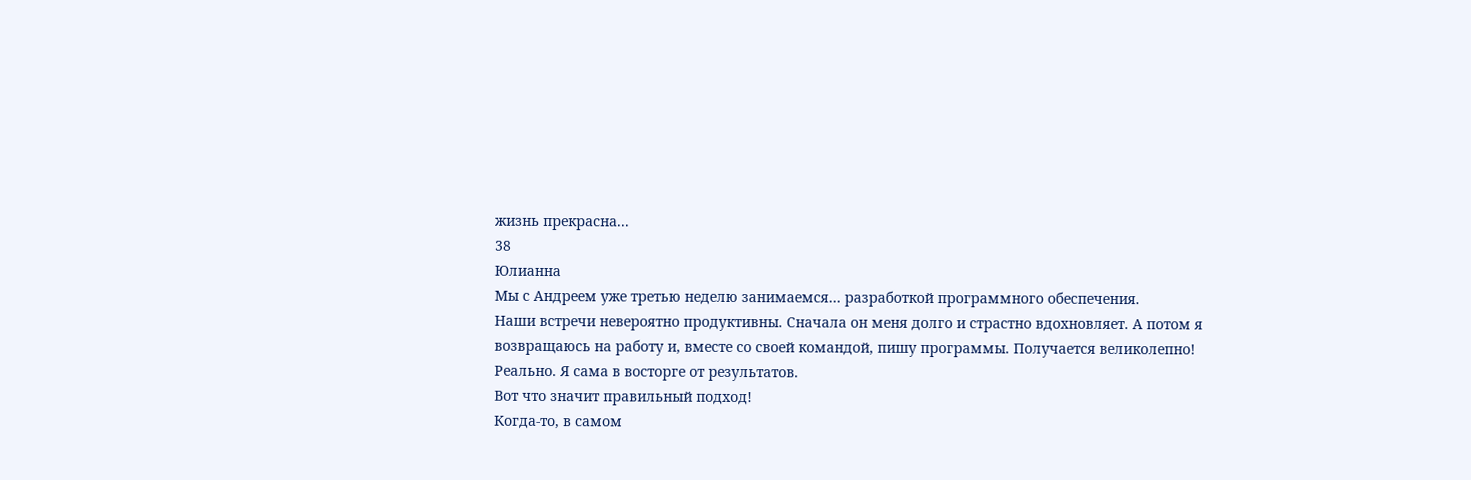жизнь прекрасна...
38
Юлианна
Мы с Андреем уже третью неделю занимаемся… разработкой программного обеспечения.
Наши встречи невероятно продуктивны. Сначала он меня долго и страстно вдохновляет. А потом я возвращаюсь на работу и, вместе со своей командой, пишу программы. Получается великолепно! Реально. Я сама в восторге от результатов.
Вот что значит правильный подход!
Когда-то, в самом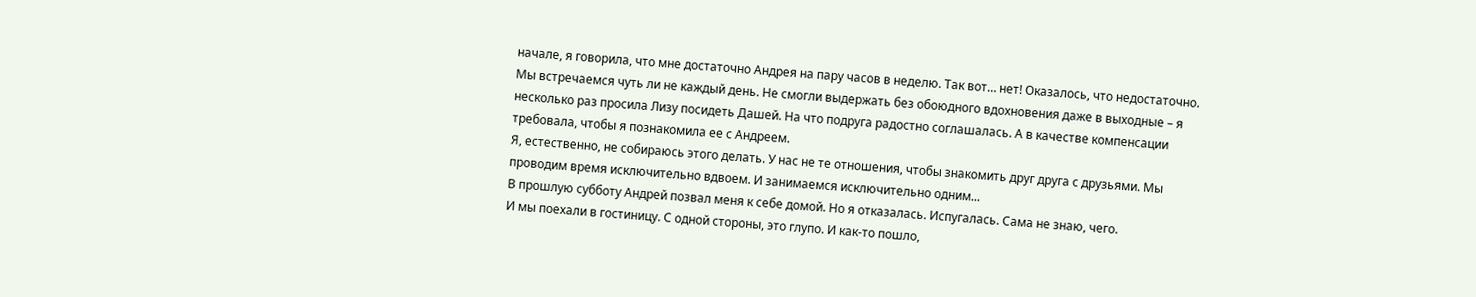начале, я говорила, что мне достаточно Андрея на пару часов в неделю. Так вот… нет! Оказалось, что недостаточно.
Мы встречаемся чуть ли не каждый день. Не смогли выдержать без обоюдного вдохновения даже в выходные – я несколько раз просила Лизу посидеть Дашей. На что подруга радостно соглашалась. А в качестве компенсации требовала, чтобы я познакомила ее с Андреем.
Я, естественно, не собираюсь этого делать. У нас не те отношения, чтобы знакомить друг друга с друзьями. Мы проводим время исключительно вдвоем. И занимаемся исключительно одним...
В прошлую субботу Андрей позвал меня к себе домой. Но я отказалась. Испугалась. Сама не знаю, чего.
И мы поехали в гостиницу. С одной стороны, это глупо. И как-то пошло,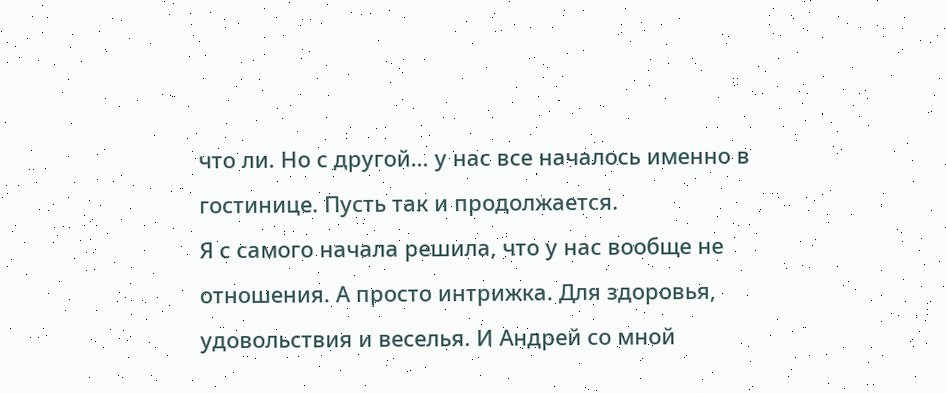что ли. Но с другой… у нас все началось именно в гостинице. Пусть так и продолжается.
Я с самого начала решила, что у нас вообще не отношения. А просто интрижка. Для здоровья, удовольствия и веселья. И Андрей со мной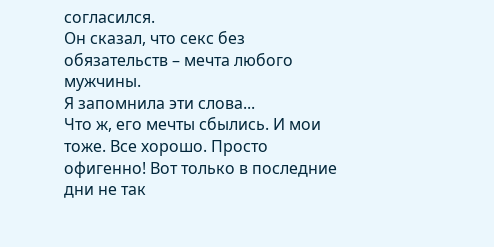согласился.
Он сказал, что секс без обязательств – мечта любого мужчины.
Я запомнила эти слова...
Что ж, его мечты сбылись. И мои тоже. Все хорошо. Просто офигенно! Вот только в последние дни не так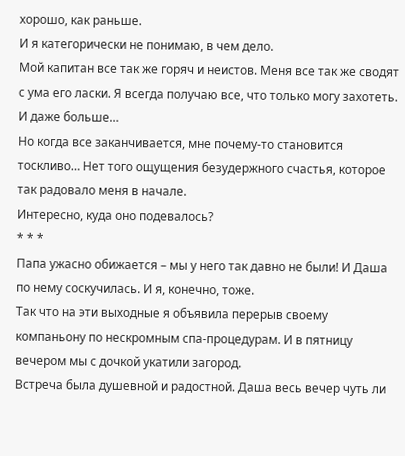хорошо, как раньше.
И я категорически не понимаю, в чем дело.
Мой капитан все так же горяч и неистов. Меня все так же сводят с ума его ласки. Я всегда получаю все, что только могу захотеть. И даже больше…
Но когда все заканчивается, мне почему-то становится тоскливо… Нет того ощущения безудержного счастья, которое так радовало меня в начале.
Интересно, куда оно подевалось?
* * *
Папа ужасно обижается – мы у него так давно не были! И Даша по нему соскучилась. И я, конечно, тоже.
Так что на эти выходные я объявила перерыв своему компаньону по нескромным спа-процедурам. И в пятницу вечером мы с дочкой укатили загород.
Встреча была душевной и радостной. Даша весь вечер чуть ли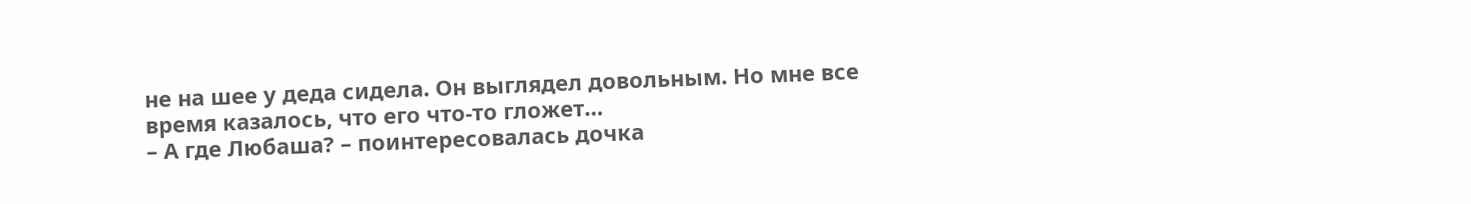не на шее у деда сидела. Он выглядел довольным. Но мне все время казалось, что его что-то гложет…
– А где Любаша? – поинтересовалась дочка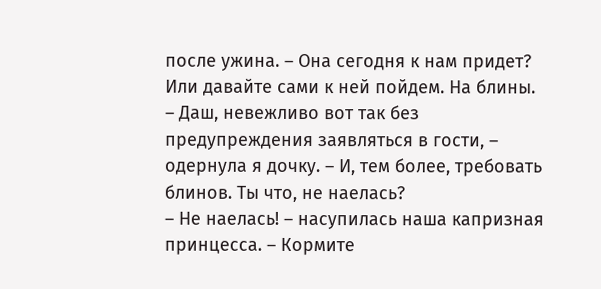после ужина. – Она сегодня к нам придет? Или давайте сами к ней пойдем. На блины.
– Даш, невежливо вот так без предупреждения заявляться в гости, – одернула я дочку. – И, тем более, требовать блинов. Ты что, не наелась?
– Не наелась! – насупилась наша капризная принцесса. – Кормите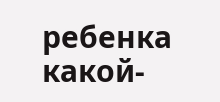ребенка какой-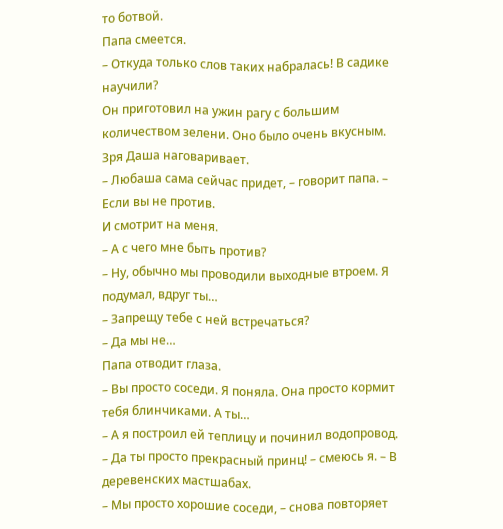то ботвой.
Папа смеется.
– Откуда только слов таких набралась! В садике научили?
Он приготовил на ужин рагу с большим количеством зелени. Оно было очень вкусным. Зря Даша наговаривает.
– Любаша сама сейчас придет, – говорит папа. – Если вы не против.
И смотрит на меня.
– А с чего мне быть против?
– Ну, обычно мы проводили выходные втроем. Я подумал, вдруг ты…
– Запрещу тебе с ней встречаться?
– Да мы не…
Папа отводит глаза.
– Вы просто соседи. Я поняла. Она просто кормит тебя блинчиками. А ты…
– А я построил ей теплицу и починил водопровод.
– Да ты просто прекрасный принц! – смеюсь я. – В деревенских мастшабах.
– Мы просто хорошие соседи, – снова повторяет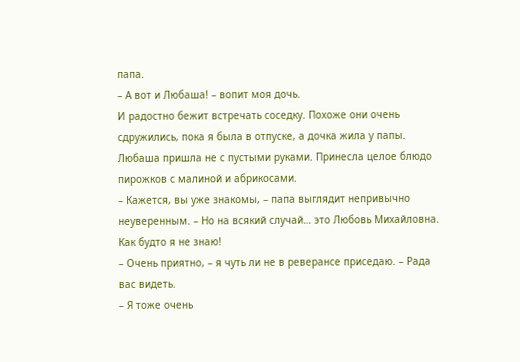папа.
– А вот и Любаша! – вопит моя дочь.
И радостно бежит встречать соседку. Похоже они очень сдружились, пока я была в отпуске, а дочка жила у папы.
Любаша пришла не с пустыми руками. Принесла целое блюдо пирожков с малиной и абрикосами.
– Кажется, вы уже знакомы, – папа выглядит непривычно неуверенным. – Но на всякий случай… это Любовь Михайловна.
Как будто я не знаю!
– Очень приятно, – я чуть ли не в реверансе приседаю. – Рада вас видеть.
– Я тоже очень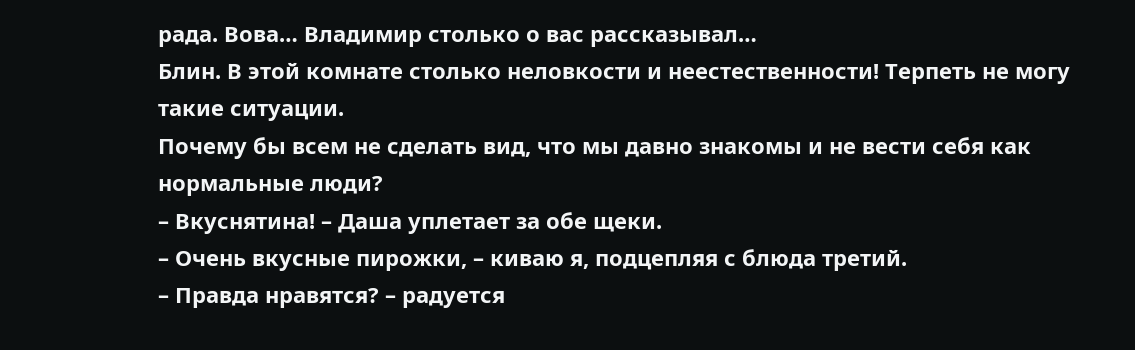рада. Вова… Владимир столько о вас рассказывал…
Блин. В этой комнате столько неловкости и неестественности! Терпеть не могу такие ситуации.
Почему бы всем не сделать вид, что мы давно знакомы и не вести себя как нормальные люди?
– Вкуснятина! – Даша уплетает за обе щеки.
– Очень вкусные пирожки, – киваю я, подцепляя с блюда третий.
– Правда нравятся? – радуется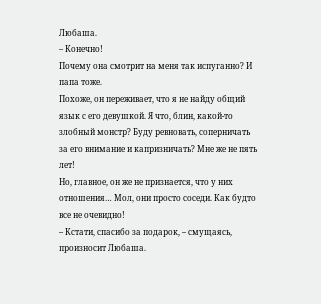Любаша.
– Конечно!
Почему она смотрит на меня так испуганно? И папа тоже.
Похоже, он переживает, что я не найду общий язык с его девушкой. Я что, блин, какой-то злобный монстр? Буду ревновать, соперничать за его внимание и капризничать? Мне же не пять лет!
Но, главное, он же не признается, что у них отношения… Мол, они просто соседи. Как будто все не очевидно!
– Кстати, спасибо за подарок, – смущаясь, произносит Любаша.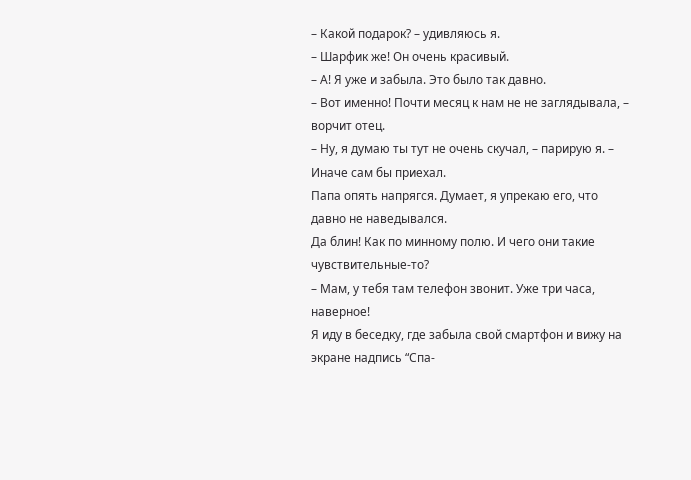– Какой подарок? – удивляюсь я.
– Шарфик же! Он очень красивый.
– А! Я уже и забыла. Это было так давно.
– Вот именно! Почти месяц к нам не не заглядывала, – ворчит отец.
– Ну, я думаю ты тут не очень скучал, – парирую я. – Иначе сам бы приехал.
Папа опять напрягся. Думает, я упрекаю его, что давно не наведывался.
Да блин! Как по минному полю. И чего они такие чувствительные-то?
– Мам, у тебя там телефон звонит. Уже три часа, наверное!
Я иду в беседку, где забыла свой смартфон и вижу на экране надпись “Спа-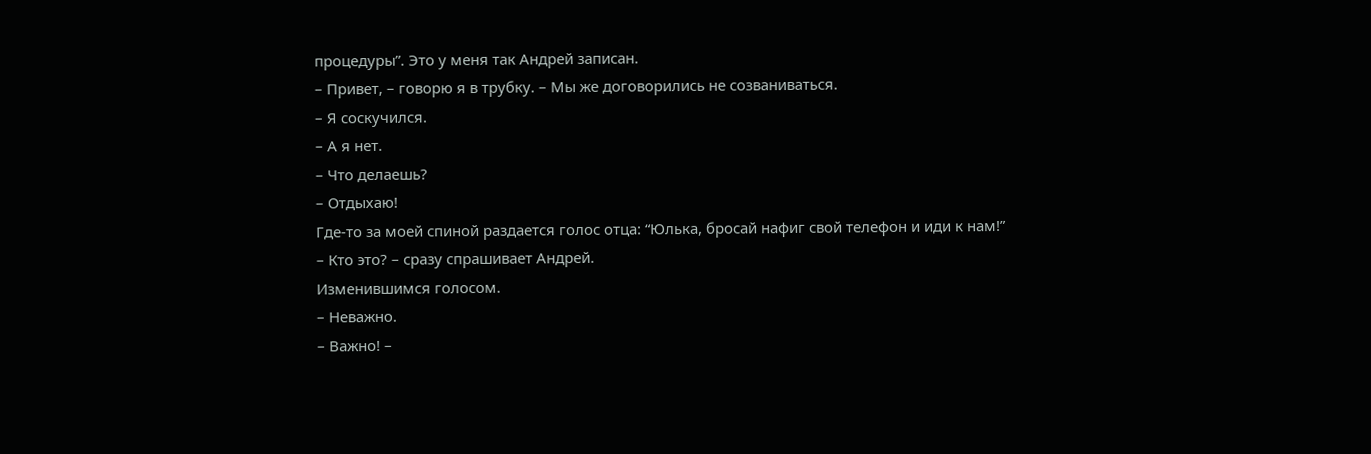процедуры”. Это у меня так Андрей записан.
– Привет, – говорю я в трубку. – Мы же договорились не созваниваться.
– Я соскучился.
– А я нет.
– Что делаешь?
– Отдыхаю!
Где-то за моей спиной раздается голос отца: “Юлька, бросай нафиг свой телефон и иди к нам!”
– Кто это? – сразу спрашивает Андрей.
Изменившимся голосом.
– Неважно.
– Важно! –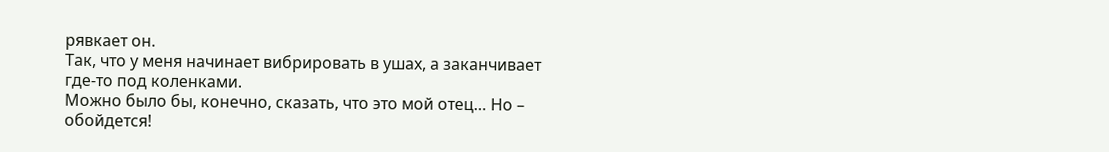рявкает он.
Так, что у меня начинает вибрировать в ушах, а заканчивает где-то под коленками.
Можно было бы, конечно, сказать, что это мой отец… Но – обойдется!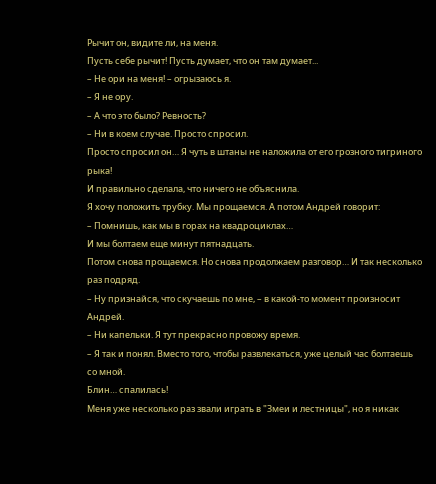Рычит он, видите ли, на меня.
Пусть себе рычит! Пусть думает, что он там думает...
– Не ори на меня! – огрызаюсь я.
– Я не ору.
– А что это было? Ревность?
– Ни в коем случае. Просто спросил.
Просто спросил он… Я чуть в штаны не наложила от его грозного тигриного рыка!
И правильно сделала, что ничего не объяснила.
Я хочу положить трубку. Мы прощаемся. А потом Андрей говорит:
– Помнишь, как мы в горах на квадроциклах…
И мы болтаем еще минут пятнадцать.
Потом снова прощаемся. Но снова продолжаем разговор… И так несколько раз подряд.
– Ну признайся, что скучаешь по мне, – в какой-то момент произносит Андрей.
– Ни капельки. Я тут прекрасно провожу время.
– Я так и понял. Вместо того, чтобы развлекаться, уже целый час болтаешь со мной.
Блин… спалилась!
Меня уже несколько раз звали играть в "Змеи и лестницы", но я никак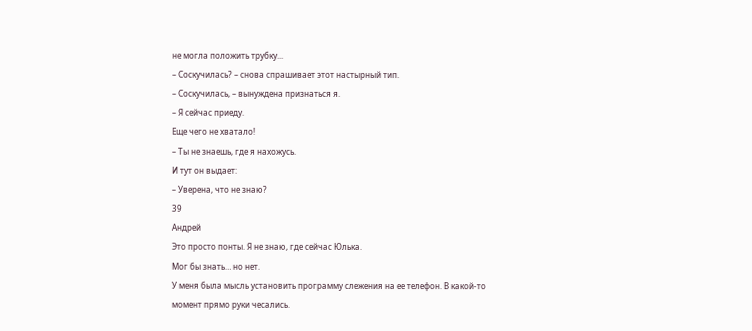не могла положить трубку...
– Соскучилась? – снова спрашивает этот настырный тип.
– Соскучилась, – вынуждена признаться я.
– Я сейчас приеду.
Еще чего не хватало!
– Ты не знаешь, где я нахожусь.
И тут он выдает:
– Уверена, что не знаю?
39
Андрей
Это просто понты. Я не знаю, где сейчас Юлька.
Мог бы знать… но нет.
У меня была мысль установить программу слежения на ее телефон. В какой-то момент прямо руки чесались.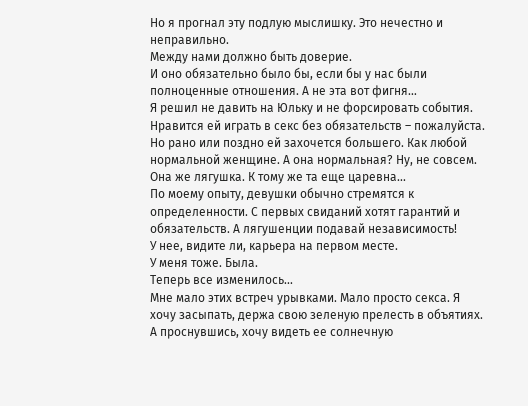Но я прогнал эту подлую мыслишку. Это нечестно и неправильно.
Между нами должно быть доверие.
И оно обязательно было бы, если бы у нас были полноценные отношения. А не эта вот фигня…
Я решил не давить на Юльку и не форсировать события. Нравится ей играть в секс без обязательств – пожалуйста.
Но рано или поздно ей захочется большего. Как любой нормальной женщине. А она нормальная? Ну, не совсем. Она же лягушка. К тому же та еще царевна...
По моему опыту, девушки обычно стремятся к определенности. С первых свиданий хотят гарантий и обязательств. А лягушенции подавай независимость!
У нее, видите ли, карьера на первом месте.
У меня тоже. Была.
Теперь все изменилось...
Мне мало этих встреч урывками. Мало просто секса. Я хочу засыпать, держа свою зеленую прелесть в объятиях. А проснувшись, хочу видеть ее солнечную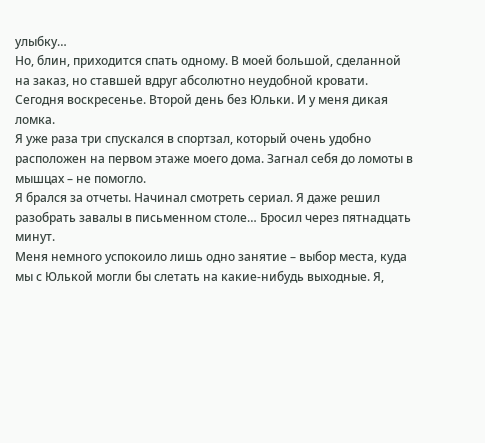улыбку…
Но, блин, приходится спать одному. В моей большой, сделанной на заказ, но ставшей вдруг абсолютно неудобной кровати.
Сегодня воскресенье. Второй день без Юльки. И у меня дикая ломка.
Я уже раза три спускался в спортзал, который очень удобно расположен на первом этаже моего дома. Загнал себя до ломоты в мышцах – не помогло.
Я брался за отчеты. Начинал смотреть сериал. Я даже решил разобрать завалы в письменном столе… Бросил через пятнадцать минут.
Меня немного успокоило лишь одно занятие – выбор места, куда мы с Юлькой могли бы слетать на какие-нибудь выходные. Я,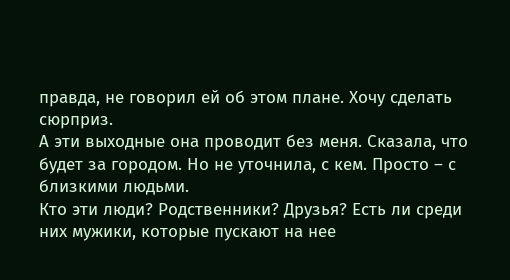правда, не говорил ей об этом плане. Хочу сделать сюрприз.
А эти выходные она проводит без меня. Сказала, что будет за городом. Но не уточнила, с кем. Просто – с близкими людьми.
Кто эти люди? Родственники? Друзья? Есть ли среди них мужики, которые пускают на нее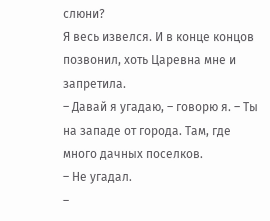слюни?
Я весь извелся. И в конце концов позвонил, хоть Царевна мне и запретила.
– Давай я угадаю, – говорю я. – Ты на западе от города. Там, где много дачных поселков.
– Не угадал.
–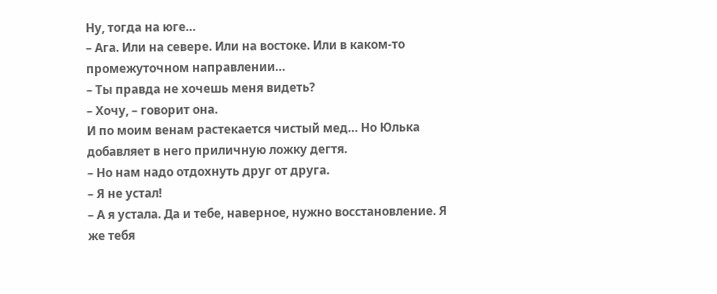Ну, тогда на юге…
– Ага. Или на севере. Или на востоке. Или в каком-то промежуточном направлении…
– Ты правда не хочешь меня видеть?
– Хочу, – говорит она.
И по моим венам растекается чистый мед… Но Юлька добавляет в него приличную ложку дегтя.
– Но нам надо отдохнуть друг от друга.
– Я не устал!
– А я устала. Да и тебе, наверное, нужно восстановление. Я же тебя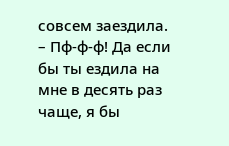совсем заездила.
– Пф-ф-ф! Да если бы ты ездила на мне в десять раз чаще, я бы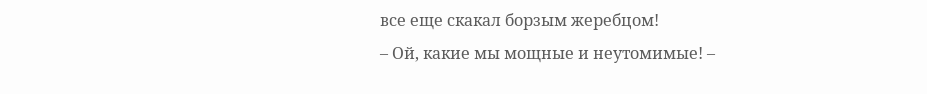все еще скакал борзым жеребцом!
– Ой, какие мы мощные и неутомимые! –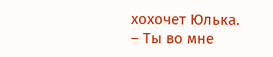хохочет Юлька.
– Ты во мне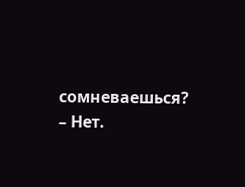сомневаешься?
– Нет.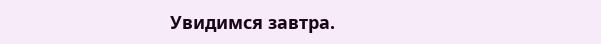Увидимся завтра.